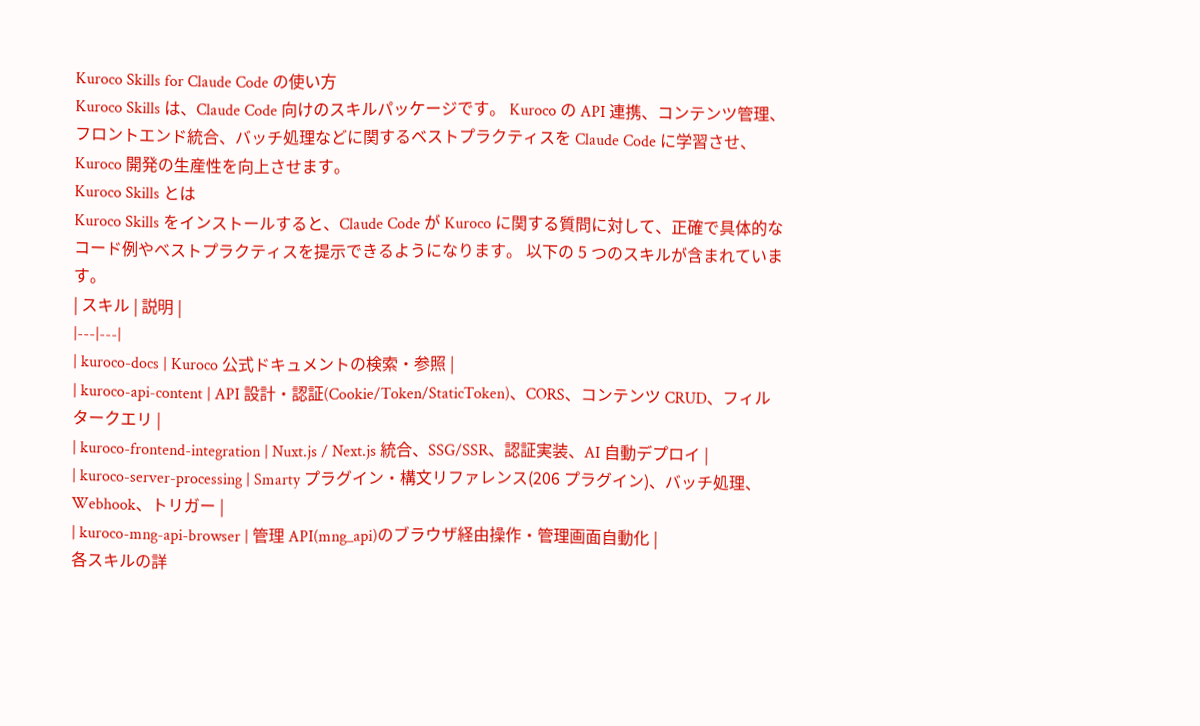Kuroco Skills for Claude Code の使い方
Kuroco Skills は、Claude Code 向けのスキルパッケージです。 Kuroco の API 連携、コンテンツ管理、フロントエンド統合、バッチ処理などに関するベストプラクティスを Claude Code に学習させ、Kuroco 開発の生産性を向上させます。
Kuroco Skills とは
Kuroco Skills をインストールすると、Claude Code が Kuroco に関する質問に対して、正確で具体的なコード例やベストプラクティスを提示できるようになります。 以下の 5 つのスキルが含まれています。
| スキル | 説明 |
|---|---|
| kuroco-docs | Kuroco 公式ドキュメントの検索・参照 |
| kuroco-api-content | API 設計・認証(Cookie/Token/StaticToken)、CORS、コンテンツ CRUD、フィルタークエリ |
| kuroco-frontend-integration | Nuxt.js / Next.js 統合、SSG/SSR、認証実装、AI 自動デプロイ |
| kuroco-server-processing | Smarty プラグイン・構文リファレンス(206 プラグイン)、バッチ処理、Webhook、トリガー |
| kuroco-mng-api-browser | 管理 API(mng_api)のブラウザ経由操作・管理画面自動化 |
各スキルの詳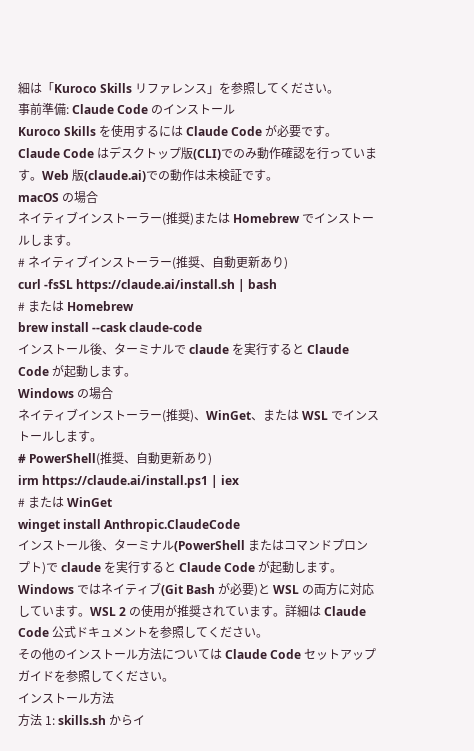細は「Kuroco Skills リファレンス」を参照してください。
事前準備: Claude Code のインストール
Kuroco Skills を使用するには Claude Code が必要です。
Claude Code はデスクトップ版(CLI)でのみ動作確認を行っています。Web 版(claude.ai)での動作は未検証です。
macOS の場合
ネイティブインストーラー(推奨)または Homebrew でインストールします。
# ネイティブインストーラー(推奨、自動更新あり)
curl -fsSL https://claude.ai/install.sh | bash
# または Homebrew
brew install --cask claude-code
インストール後、ターミナルで claude を実行すると Claude Code が起動します。
Windows の場合
ネイティブインストーラー(推奨)、WinGet、または WSL でインストールします。
# PowerShell(推奨、自動更新あり)
irm https://claude.ai/install.ps1 | iex
# または WinGet
winget install Anthropic.ClaudeCode
インストール後、ターミナル(PowerShell またはコマンドプロンプト)で claude を実行すると Claude Code が起動します。
Windows ではネイティブ(Git Bash が必要)と WSL の両方に対応しています。WSL 2 の使用が推奨されています。詳細は Claude Code 公式ドキュメントを参照してください。
その他のインストール方法については Claude Code セットアップガイドを参照してください。
インストール方法
方法 1: skills.sh からイ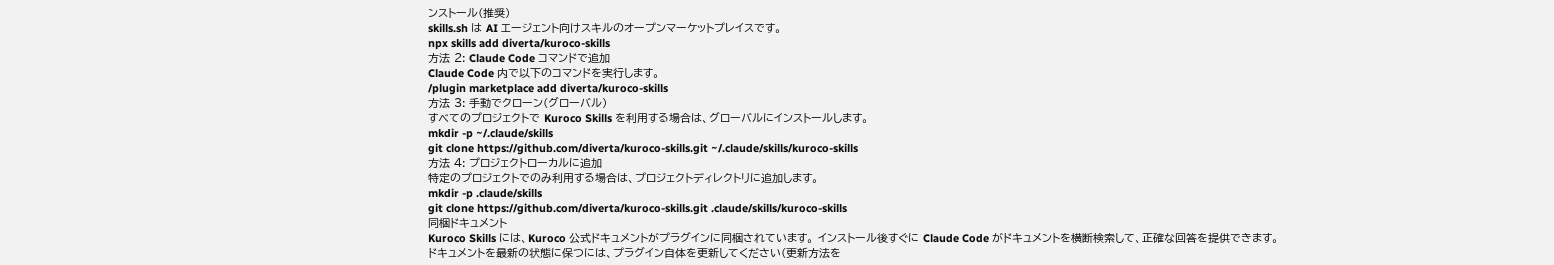ンストール(推奨)
skills.sh は AI エージェント向けスキルのオープンマーケットプレイスです。
npx skills add diverta/kuroco-skills
方法 2: Claude Code コマンドで追加
Claude Code 内で以下のコマンドを実行します。
/plugin marketplace add diverta/kuroco-skills
方法 3: 手動でクローン(グローバル)
すべてのプロジェクトで Kuroco Skills を利用する場合は、グローバルにインストールします。
mkdir -p ~/.claude/skills
git clone https://github.com/diverta/kuroco-skills.git ~/.claude/skills/kuroco-skills
方法 4: プロジェクトローカルに追加
特定のプロジェクトでのみ利用する場合は、プロジェクトディレクトリに追加します。
mkdir -p .claude/skills
git clone https://github.com/diverta/kuroco-skills.git .claude/skills/kuroco-skills
同梱ドキュメント
Kuroco Skills には、Kuroco 公式ドキュメントがプラグインに同梱されています。 インストール後すぐに Claude Code がドキュメントを横断検索して、正確な回答を提供できます。
ドキュメントを最新の状態に保つには、プラグイン自体を更新してください(更新方法を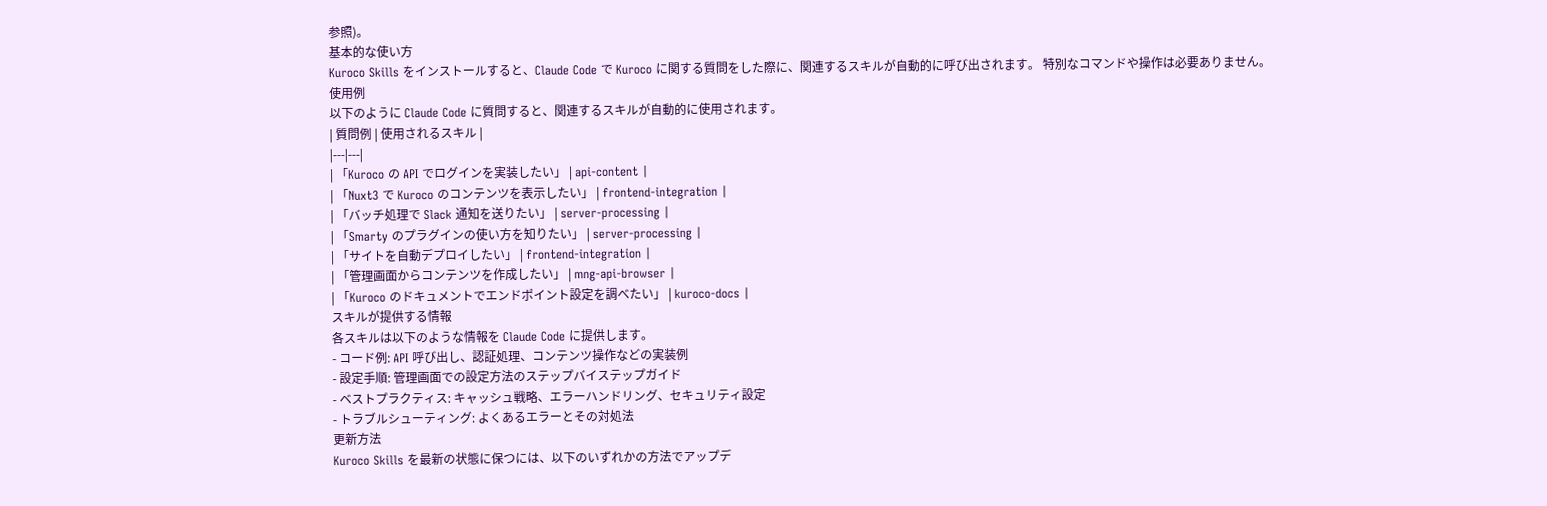参照)。
基本的な使い方
Kuroco Skills をインストールすると、Claude Code で Kuroco に関する質問をした際に、関連するスキルが自動的に呼び出されます。 特別なコマンドや操作は必要ありません。
使用例
以下のように Claude Code に質問すると、関連するスキルが自動的に使用されます。
| 質問例 | 使用されるスキル |
|---|---|
| 「Kuroco の API でログインを実装したい」 | api-content |
| 「Nuxt3 で Kuroco のコンテンツを表示したい」 | frontend-integration |
| 「バッチ処理で Slack 通知を送りたい」 | server-processing |
| 「Smarty のプラグインの使い方を知りたい」 | server-processing |
| 「サイトを自動デプロイしたい」 | frontend-integration |
| 「管理画面からコンテンツを作成したい」 | mng-api-browser |
| 「Kuroco のドキュメントでエンドポイント設定を調べたい」 | kuroco-docs |
スキルが提供する情報
各スキルは以下のような情報を Claude Code に提供します。
- コード例: API 呼び出し、認証処理、コンテンツ操作などの実装例
- 設定手順: 管理画面での設定方法のステップバイステップガイド
- ベストプラクティス: キャッシュ戦略、エラーハンドリング、セキュリティ設定
- トラブルシューティング: よくあるエラーとその対処法
更新方法
Kuroco Skills を最新の状態に保つには、以下のいずれかの方法でアップデ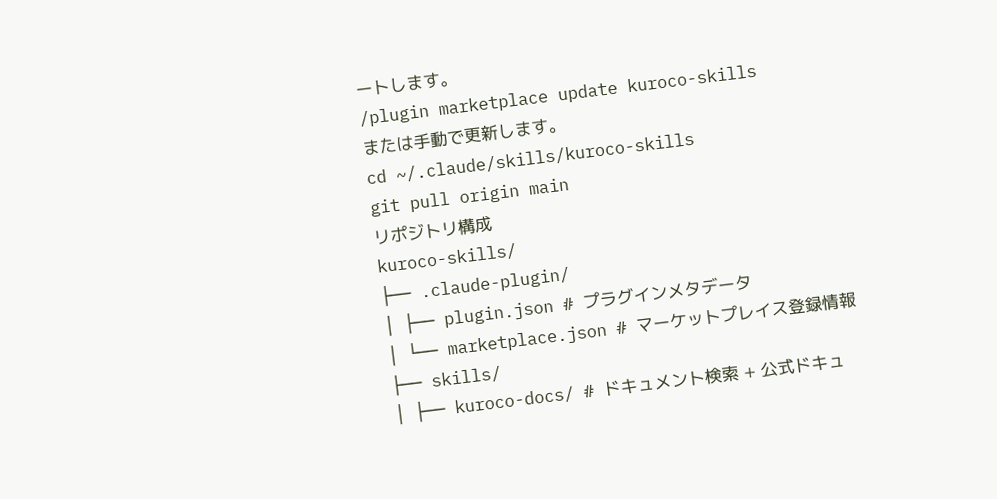ートします。
/plugin marketplace update kuroco-skills
または手動で更新します。
cd ~/.claude/skills/kuroco-skills
git pull origin main
リポジトリ構成
kuroco-skills/
├── .claude-plugin/
│ ├── plugin.json # プラグインメタデータ
│ └── marketplace.json # マーケットプレイス登録情報
├── skills/
│ ├── kuroco-docs/ # ドキュメント検索 + 公式ドキュ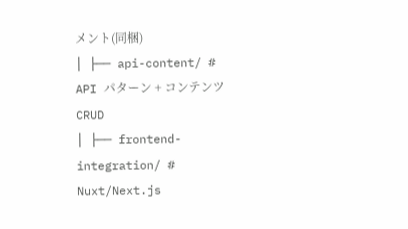メント(同梱)
│ ├── api-content/ # API パターン + コンテンツ CRUD
│ ├── frontend-integration/ # Nuxt/Next.js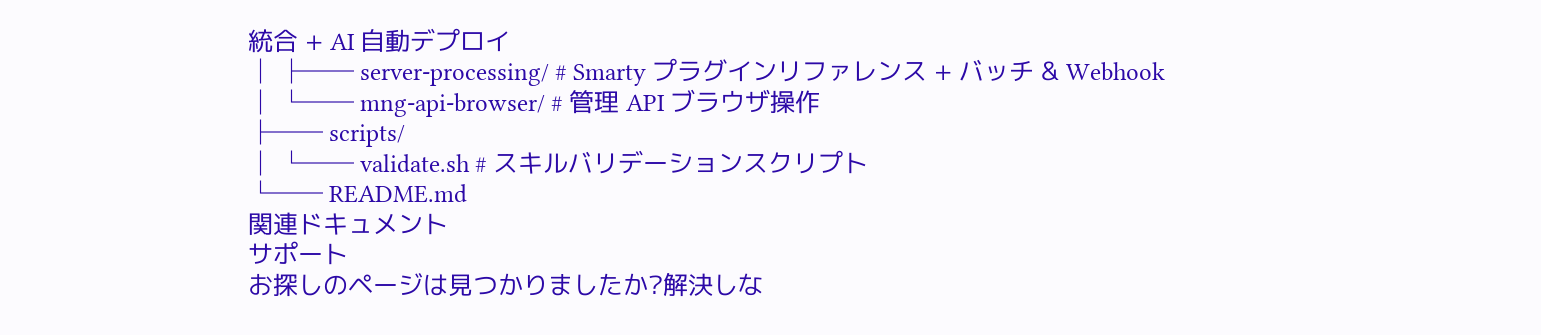統合 + AI 自動デプロイ
│ ├── server-processing/ # Smarty プラグインリファレンス + バッチ & Webhook
│ └── mng-api-browser/ # 管理 API ブラウザ操作
├── scripts/
│ └── validate.sh # スキルバリデーションスクリプト
└── README.md
関連ドキュメント
サポート
お探しのページは見つかりましたか?解決しな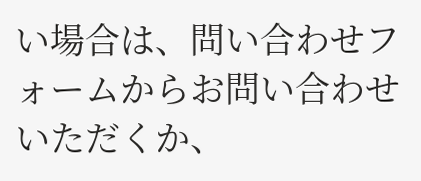い場合は、問い合わせフォームからお問い合わせいただくか、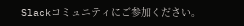Slackコミュニティにご参加ください。